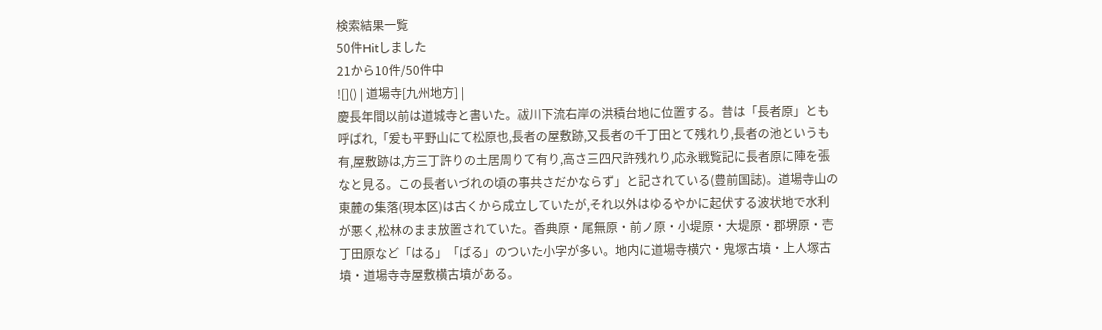検索結果一覧
50件Hitしました
21から10件/50件中
![]() | 道場寺[九州地方] |
慶長年間以前は道城寺と書いた。祓川下流右岸の洪積台地に位置する。昔は「長者原」とも呼ばれ,「爰も平野山にて松原也,長者の屋敷跡,又長者の千丁田とて残れり,長者の池というも有,屋敷跡は,方三丁許りの土居周りて有り,高さ三四尺許残れり,応永戦覧記に長者原に陣を張なと見る。この長者いづれの頃の事共さだかならず」と記されている(豊前国誌)。道場寺山の東麓の集落(現本区)は古くから成立していたが,それ以外はゆるやかに起伏する波状地で水利が悪く,松林のまま放置されていた。香典原・尾無原・前ノ原・小堤原・大堤原・郡堺原・壱丁田原など「はる」「ばる」のついた小字が多い。地内に道場寺横穴・鬼塚古墳・上人塚古墳・道場寺寺屋敷横古墳がある。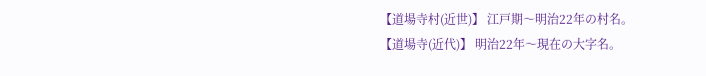【道場寺村(近世)】 江戸期〜明治22年の村名。
【道場寺(近代)】 明治22年〜現在の大字名。